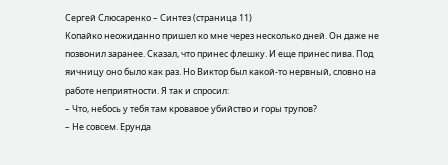Сергей Слюсаренко – Синтез (страница 11)
Копайко неожиданно пришел ко мне через несколько дней. Он даже не позвонил заранее. Сказал, что принес флешку. И еще принес пива. Под яичницу оно было как раз. Но Виктор был какой-то нервный, словно на работе неприятности. Я так и спросил:
– Что, небось у тебя там кровавое убийство и горы трупов?
– Не совсем. Ерунда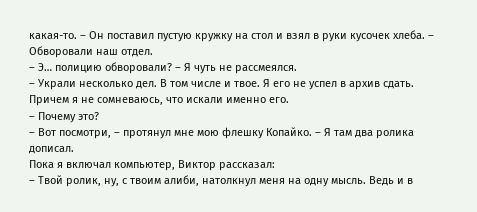какая-то. – Он поставил пустую кружку на стол и взял в руки кусочек хлеба. – Обворовали наш отдел.
– Э… полицию обворовали? – Я чуть не рассмеялся.
– Украли несколько дел. В том числе и твое. Я его не успел в архив сдать. Причем я не сомневаюсь, что искали именно его.
– Почему это?
– Вот посмотри, – протянул мне мою флешку Копайко. – Я там два ролика дописал.
Пока я включал компьютер, Виктор рассказал:
– Твой ролик, ну, с твоим алиби, натолкнул меня на одну мысль. Ведь и в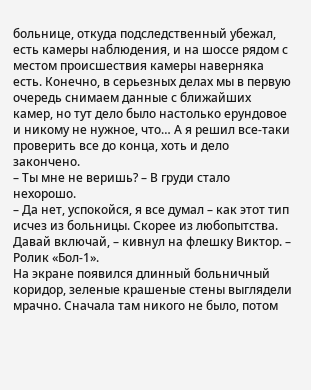больнице, откуда подследственный убежал, есть камеры наблюдения, и на шоссе рядом с местом происшествия камеры наверняка есть. Конечно, в серьезных делах мы в первую очередь снимаем данные с ближайших камер, но тут дело было настолько ерундовое и никому не нужное, что… А я решил все-таки проверить все до конца, хоть и дело закончено.
– Ты мне не веришь? – В груди стало нехорошо.
– Да нет, успокойся, я все думал – как этот тип исчез из больницы. Скорее из любопытства. Давай включай, – кивнул на флешку Виктор. – Ролик «Бол-1».
На экране появился длинный больничный коридор, зеленые крашеные стены выглядели мрачно. Сначала там никого не было, потом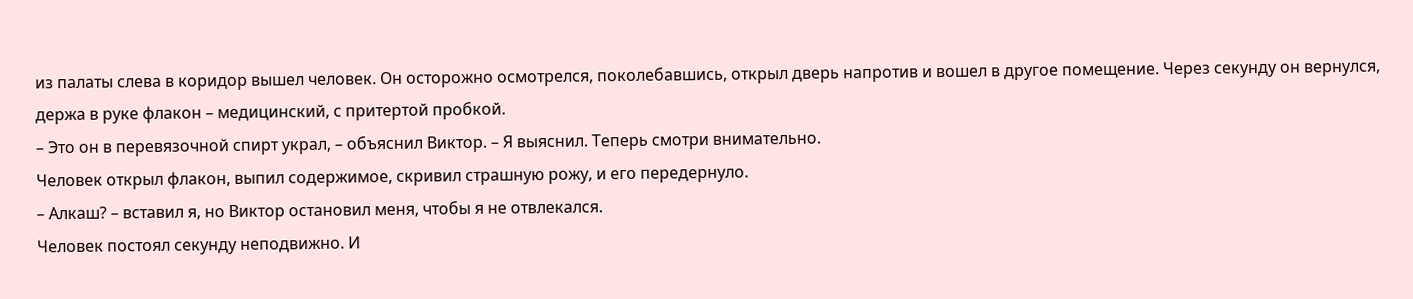из палаты слева в коридор вышел человек. Он осторожно осмотрелся, поколебавшись, открыл дверь напротив и вошел в другое помещение. Через секунду он вернулся, держа в руке флакон – медицинский, с притертой пробкой.
– Это он в перевязочной спирт украл, – объяснил Виктор. – Я выяснил. Теперь смотри внимательно.
Человек открыл флакон, выпил содержимое, скривил страшную рожу, и его передернуло.
– Алкаш? – вставил я, но Виктор остановил меня, чтобы я не отвлекался.
Человек постоял секунду неподвижно. И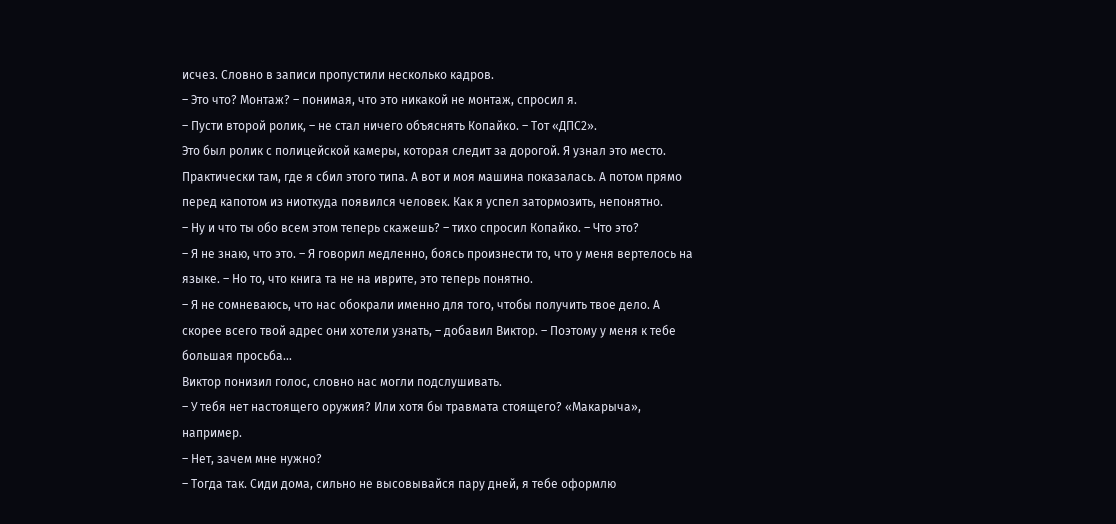исчез. Словно в записи пропустили несколько кадров.
– Это что? Монтаж? – понимая, что это никакой не монтаж, спросил я.
– Пусти второй ролик, – не стал ничего объяснять Копайко. – Тот «ДПС2».
Это был ролик с полицейской камеры, которая следит за дорогой. Я узнал это место. Практически там, где я сбил этого типа. А вот и моя машина показалась. А потом прямо перед капотом из ниоткуда появился человек. Как я успел затормозить, непонятно.
– Ну и что ты обо всем этом теперь скажешь? – тихо спросил Копайко. – Что это?
– Я не знаю, что это. – Я говорил медленно, боясь произнести то, что у меня вертелось на языке. – Но то, что книга та не на иврите, это теперь понятно.
– Я не сомневаюсь, что нас обокрали именно для того, чтобы получить твое дело. А скорее всего твой адрес они хотели узнать, – добавил Виктор. – Поэтому у меня к тебе большая просьба…
Виктор понизил голос, словно нас могли подслушивать.
– У тебя нет настоящего оружия? Или хотя бы травмата стоящего? «Макарыча», например.
– Нет, зачем мне нужно?
– Тогда так. Сиди дома, сильно не высовывайся пару дней, я тебе оформлю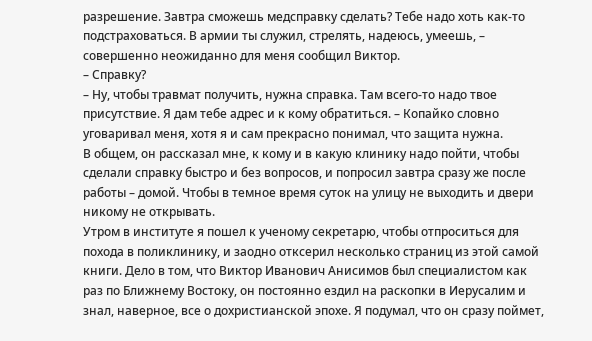разрешение. Завтра сможешь медсправку сделать? Тебе надо хоть как-то подстраховаться. В армии ты служил, стрелять, надеюсь, умеешь, – совершенно неожиданно для меня сообщил Виктор.
– Справку?
– Ну, чтобы травмат получить, нужна справка. Там всего-то надо твое присутствие. Я дам тебе адрес и к кому обратиться. – Копайко словно уговаривал меня, хотя я и сам прекрасно понимал, что защита нужна.
В общем, он рассказал мне, к кому и в какую клинику надо пойти, чтобы сделали справку быстро и без вопросов, и попросил завтра сразу же после работы – домой. Чтобы в темное время суток на улицу не выходить и двери никому не открывать.
Утром в институте я пошел к ученому секретарю, чтобы отпроситься для похода в поликлинику, и заодно отксерил несколько страниц из этой самой книги. Дело в том, что Виктор Иванович Анисимов был специалистом как раз по Ближнему Востоку, он постоянно ездил на раскопки в Иерусалим и знал, наверное, все о дохристианской эпохе. Я подумал, что он сразу поймет,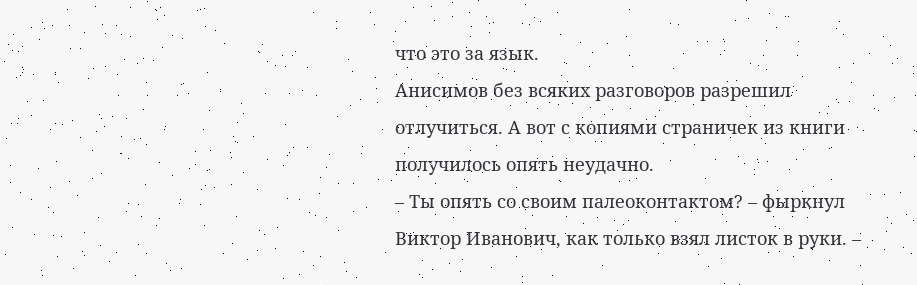что это за язык.
Анисимов без всяких разговоров разрешил отлучиться. А вот с копиями страничек из книги получилось опять неудачно.
– Ты опять со своим палеоконтактом? – фыркнул Виктор Иванович, как только взял листок в руки. –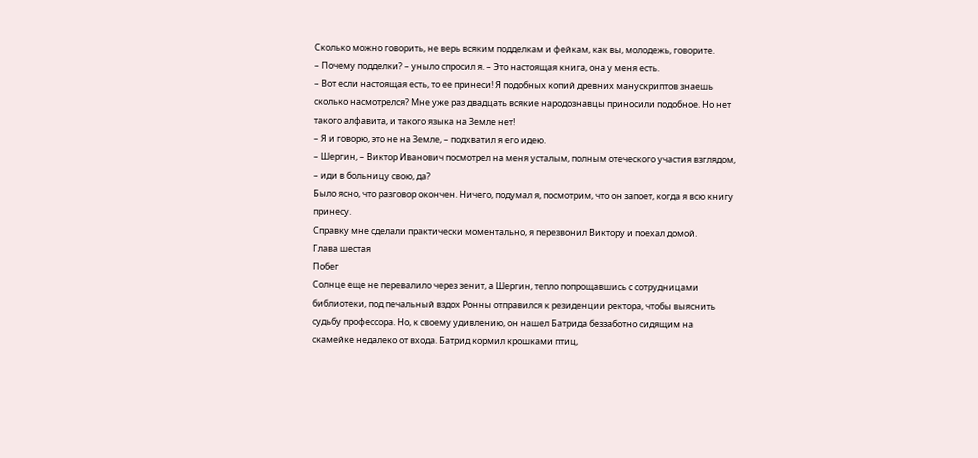Сколько можно говорить, не верь всяким подделкам и фейкам, как вы, молодежь, говорите.
– Почему подделки? – уныло спросил я. – Это настоящая книга, она у меня есть.
– Вот если настоящая есть, то ее принеси! Я подобных копий древних манускриптов знаешь сколько насмотрелся? Мне уже раз двадцать всякие народознавцы приносили подобное. Но нет такого алфавита, и такого языка на Земле нет!
– Я и говорю, это не на Земле, – подхватил я его идею.
– Шергин, – Виктор Иванович посмотрел на меня усталым, полным отеческого участия взглядом, – иди в больницу свою, да?
Было ясно, что разговор окончен. Ничего, подумал я, посмотрим, что он запоет, когда я всю книгу принесу.
Справку мне сделали практически моментально, я перезвонил Виктору и поехал домой.
Глава шестая
Побег
Солнце еще не перевалило через зенит, а Шергин, тепло попрощавшись с сотрудницами библиотеки, под печальный вздох Ронны отправился к резиденции ректора, чтобы выяснить судьбу профессора. Но, к своему удивлению, он нашел Батрида беззаботно сидящим на скамейке недалеко от входа. Батрид кормил крошками птиц,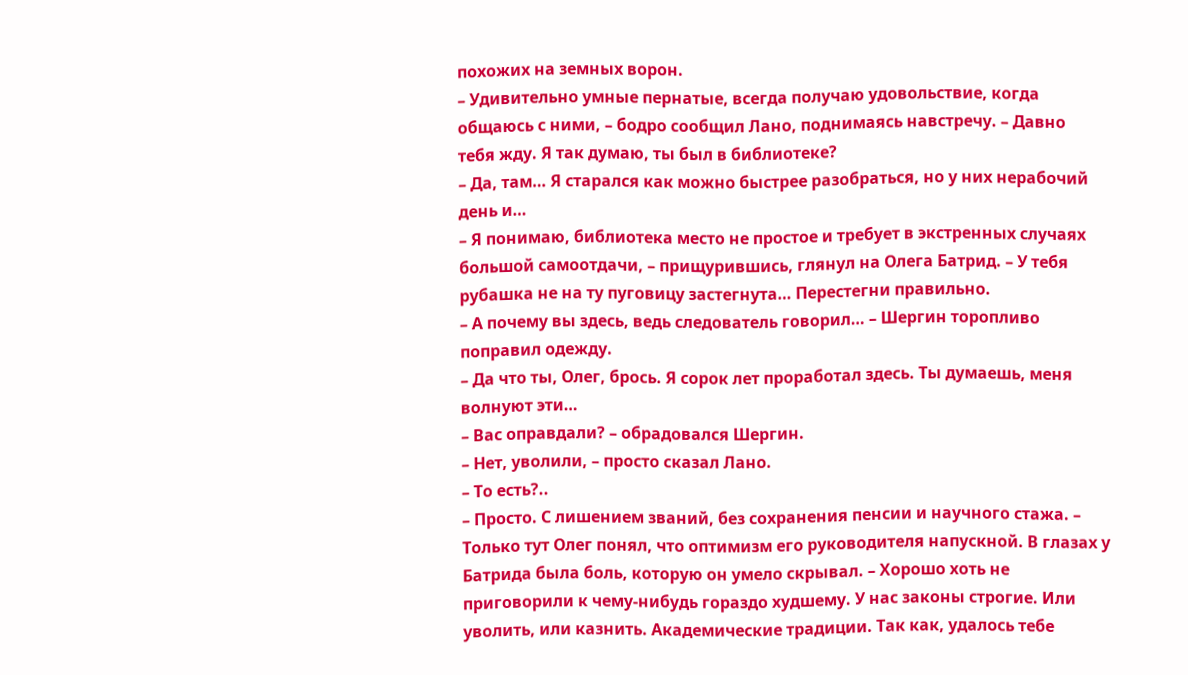похожих на земных ворон.
– Удивительно умные пернатые, всегда получаю удовольствие, когда общаюсь с ними, – бодро сообщил Лано, поднимаясь навстречу. – Давно тебя жду. Я так думаю, ты был в библиотеке?
– Да, там… Я старался как можно быстрее разобраться, но у них нерабочий день и…
– Я понимаю, библиотека место не простое и требует в экстренных случаях большой самоотдачи, – прищурившись, глянул на Олега Батрид. – У тебя рубашка не на ту пуговицу застегнута… Перестегни правильно.
– А почему вы здесь, ведь следователь говорил… – Шергин торопливо поправил одежду.
– Да что ты, Олег, брось. Я сорок лет проработал здесь. Ты думаешь, меня волнуют эти…
– Вас оправдали? – обрадовался Шергин.
– Нет, уволили, – просто сказал Лано.
– То есть?..
– Просто. С лишением званий, без сохранения пенсии и научного стажа. – Только тут Олег понял, что оптимизм его руководителя напускной. В глазах у Батрида была боль, которую он умело скрывал. – Хорошо хоть не приговорили к чему-нибудь гораздо худшему. У нас законы строгие. Или уволить, или казнить. Академические традиции. Так как, удалось тебе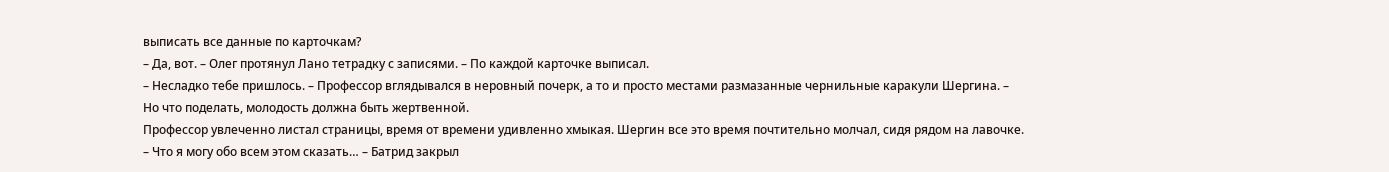выписать все данные по карточкам?
– Да, вот. – Олег протянул Лано тетрадку с записями. – По каждой карточке выписал.
– Несладко тебе пришлось. – Профессор вглядывался в неровный почерк, а то и просто местами размазанные чернильные каракули Шергина. – Но что поделать, молодость должна быть жертвенной.
Профессор увлеченно листал страницы, время от времени удивленно хмыкая. Шергин все это время почтительно молчал, сидя рядом на лавочке.
– Что я могу обо всем этом сказать… – Батрид закрыл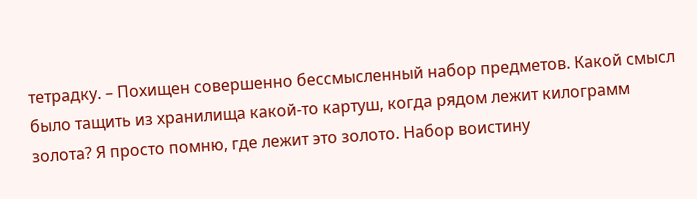тетрадку. – Похищен совершенно бессмысленный набор предметов. Какой смысл было тащить из хранилища какой-то картуш, когда рядом лежит килограмм золота? Я просто помню, где лежит это золото. Набор воистину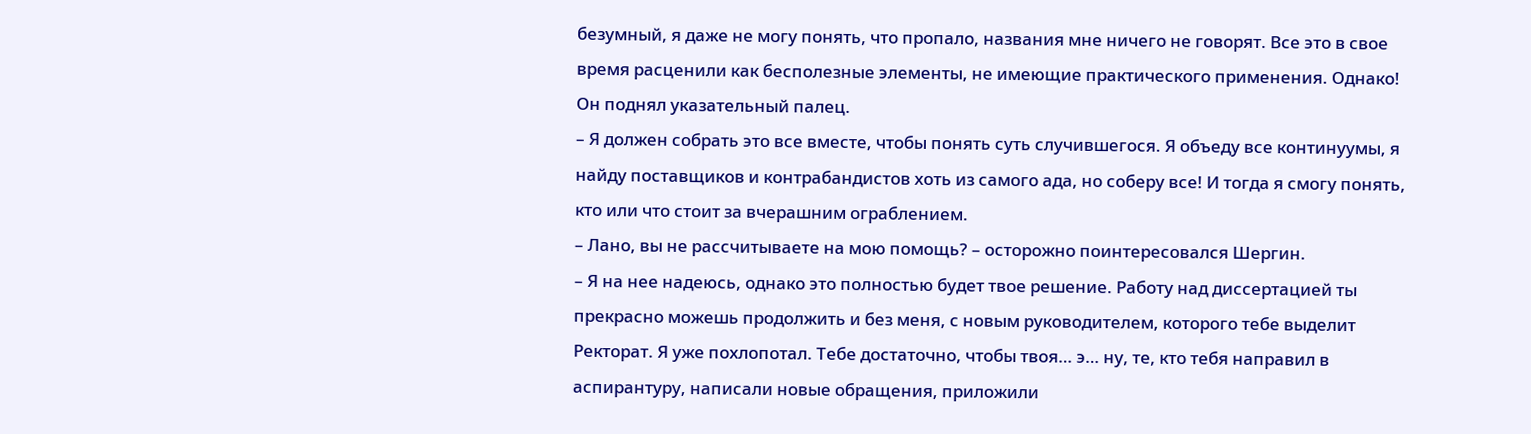безумный, я даже не могу понять, что пропало, названия мне ничего не говорят. Все это в свое время расценили как бесполезные элементы, не имеющие практического применения. Однако!
Он поднял указательный палец.
– Я должен собрать это все вместе, чтобы понять суть случившегося. Я объеду все континуумы, я найду поставщиков и контрабандистов хоть из самого ада, но соберу все! И тогда я смогу понять, кто или что стоит за вчерашним ограблением.
– Лано, вы не рассчитываете на мою помощь? – осторожно поинтересовался Шергин.
– Я на нее надеюсь, однако это полностью будет твое решение. Работу над диссертацией ты прекрасно можешь продолжить и без меня, с новым руководителем, которого тебе выделит Ректорат. Я уже похлопотал. Тебе достаточно, чтобы твоя… э… ну, те, кто тебя направил в аспирантуру, написали новые обращения, приложили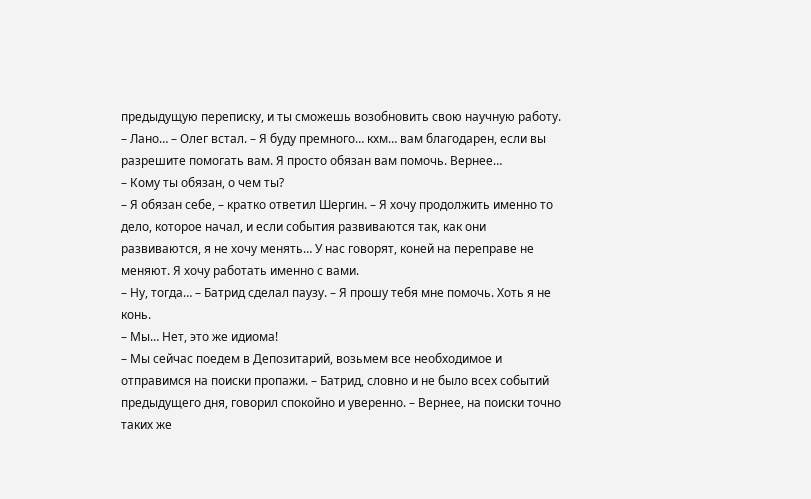предыдущую переписку, и ты сможешь возобновить свою научную работу.
– Лано… – Олег встал. – Я буду премного… кхм… вам благодарен, если вы разрешите помогать вам. Я просто обязан вам помочь. Вернее…
– Кому ты обязан, о чем ты?
– Я обязан себе, – кратко ответил Шергин. – Я хочу продолжить именно то дело, которое начал, и если события развиваются так, как они развиваются, я не хочу менять… У нас говорят, коней на переправе не меняют. Я хочу работать именно с вами.
– Ну, тогда… – Батрид сделал паузу. – Я прошу тебя мне помочь. Хоть я не конь.
– Мы… Нет, это же идиома!
– Мы сейчас поедем в Депозитарий, возьмем все необходимое и отправимся на поиски пропажи. – Батрид, словно и не было всех событий предыдущего дня, говорил спокойно и уверенно. – Вернее, на поиски точно таких же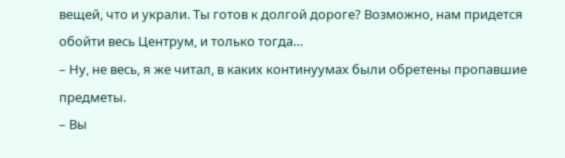вещей, что и украли. Ты готов к долгой дороге? Возможно, нам придется обойти весь Центрум, и только тогда…
– Ну, не весь, я же читал, в каких континуумах были обретены пропавшие предметы.
– Вы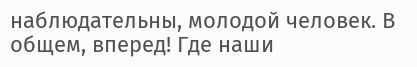наблюдательны, молодой человек. В общем, вперед! Где наши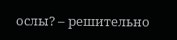ослы? – решительно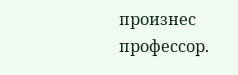произнес профессор.